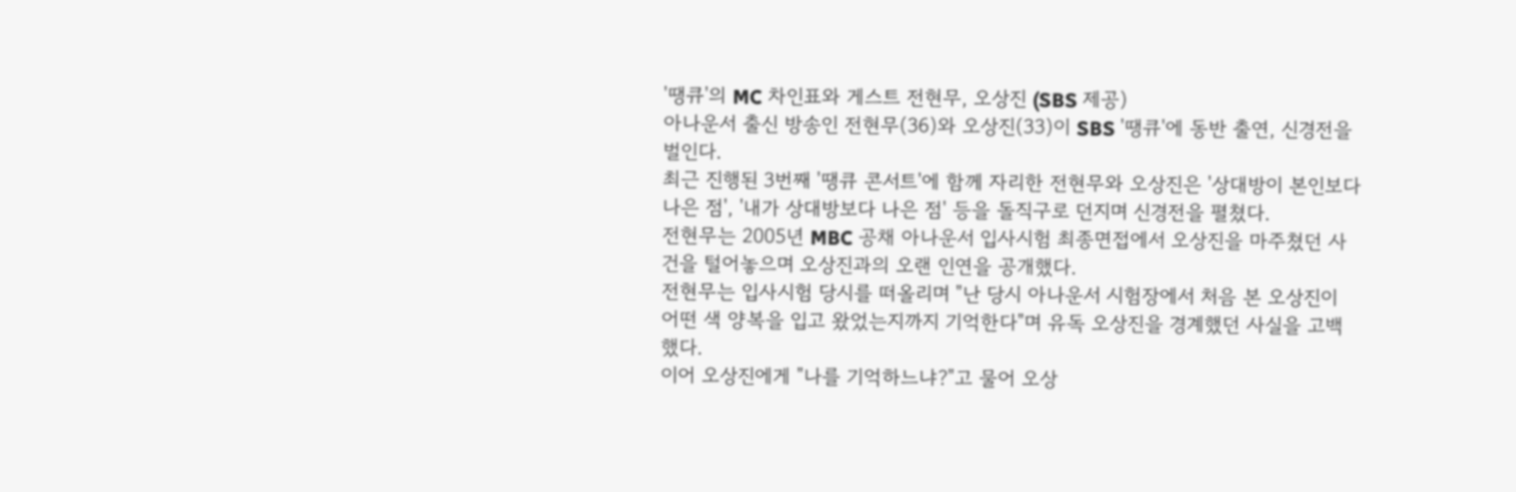'땡큐'의 MC 차인표와 게스트 전현무, 오상진 (SBS 제공)
아나운서 출신 방송인 전현무(36)와 오상진(33)이 SBS '땡큐'에 동반 출연, 신경전을 벌인다.
최근 진행된 3번째 '땡큐 콘서트'에 함께 자리한 전현무와 오상진은 '상대방이 본인보다 나은 점', '내가 상대방보다 나은 점' 등을 돌직구로 던지며 신경전을 펼쳤다.
전현무는 2005년 MBC 공채 아나운서 입사시험 최종면접에서 오상진을 마주쳤던 사건을 털어놓으며 오상진과의 오랜 인연을 공개했다.
전현무는 입사시험 당시를 떠올리며 "난 당시 아나운서 시험장에서 처음 본 오상진이 어떤 색 양복을 입고 왔었는지까지 기억한다"며 유독 오상진을 경계했던 사실을 고백했다.
이어 오상진에게 "나를 기억하느냐?"고 물어 오상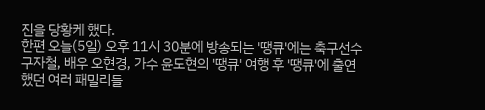진을 당황케 했다.
한편 오늘(5일) 오후 11시 30분에 방송되는 '땡큐'에는 축구선수 구자철, 배우 오현경, 가수 윤도현의 '땡큐' 여행 후 '땡큐'에 출연했던 여러 패밀리들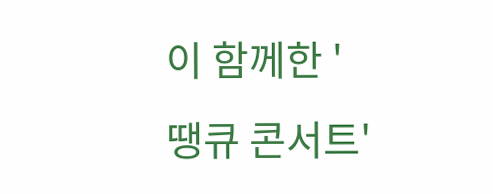이 함께한 '땡큐 콘서트'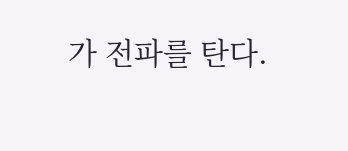가 전파를 탄다.